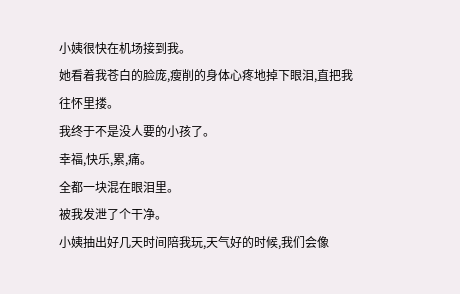小姨很快在机场接到我。
她看着我苍白的脸庞,瘦削的身体心疼地掉下眼泪,直把我往怀里搂。
我终于不是没人要的小孩了。
幸福,快乐,累,痛。
全都一块混在眼泪里。
被我发泄了个干净。
小姨抽出好几天时间陪我玩,天气好的时候,我们会像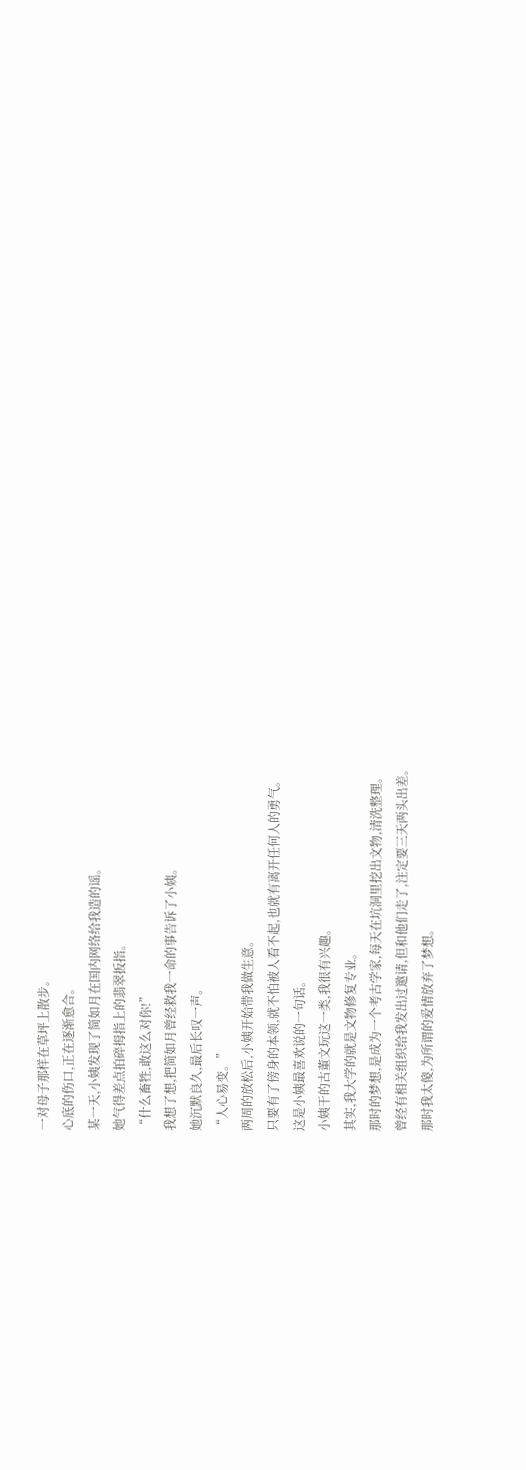一对母子那样在草坪上散步。
心底的伤口,正在逐渐愈合。
某一天,小姨发现了简如月在国内网络给我造的谣。
她气得差点拍碎拇指上的翡翠扳指。
“什么畜牲,敢这么对你!”
我想了想,把简如月曾经救我一命的事告诉了小姨。
她沉默良久,最后长叹一声。
“人心易变。”
两周的放松后,小姨开始带我做生意。
只要有了傍身的本领,就不怕被人看不起,也就有离开任何人的勇气。
这是小姨最喜欢说的一句话。
小姨干的古董文玩这一类,我很有兴趣。
其实,我大学的就是文物修复专业。
那时的梦想,是成为一个考古学家,每天在坑洞里挖出文物,清洗整理。
曾经有相关组织给我发出过邀请,但和他们走了,注定要三天两头出差。
那时我太傻,为所谓的爱情放弃了梦想。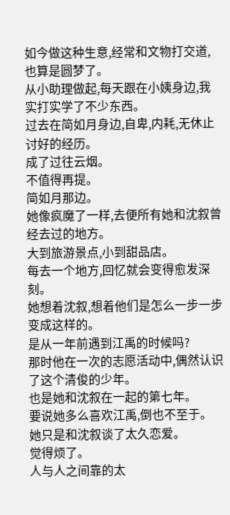如今做这种生意,经常和文物打交道,也算是圆梦了。
从小助理做起,每天跟在小姨身边,我实打实学了不少东西。
过去在简如月身边,自卑,内耗,无休止讨好的经历。
成了过往云烟。
不值得再提。
简如月那边。
她像疯魔了一样,去便所有她和沈叙曾经去过的地方。
大到旅游景点,小到甜品店。
每去一个地方,回忆就会变得愈发深刻。
她想着沈叙,想着他们是怎么一步一步变成这样的。
是从一年前遇到江禹的时候吗?
那时他在一次的志愿活动中,偶然认识了这个清俊的少年。
也是她和沈叙在一起的第七年。
要说她多么喜欢江禹,倒也不至于。
她只是和沈叙谈了太久恋爱。
觉得烦了。
人与人之间靠的太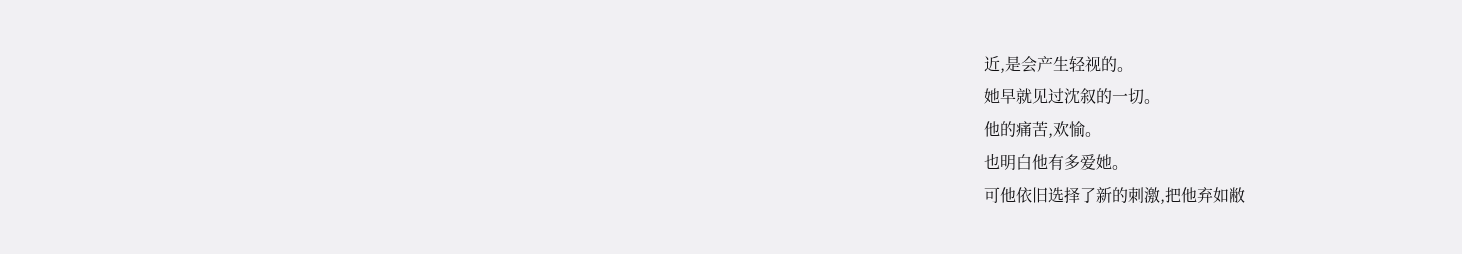近,是会产生轻视的。
她早就见过沈叙的一切。
他的痛苦,欢愉。
也明白他有多爱她。
可他依旧选择了新的刺激,把他弃如敝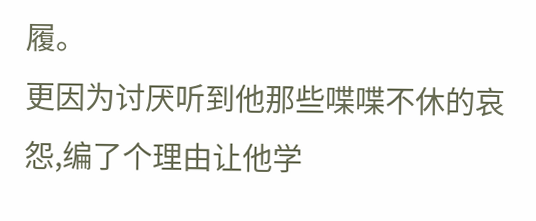履。
更因为讨厌听到他那些喋喋不休的哀怨,编了个理由让他学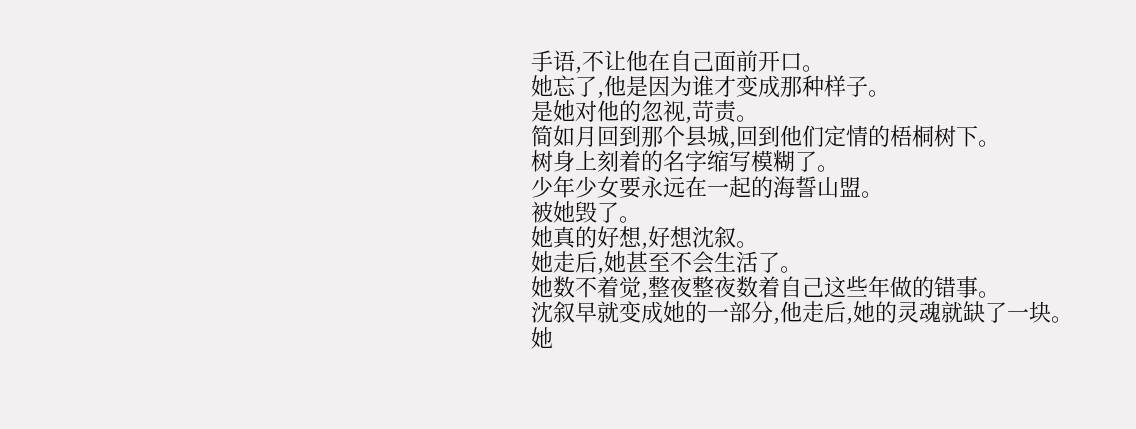手语,不让他在自己面前开口。
她忘了,他是因为谁才变成那种样子。
是她对他的忽视,苛责。
简如月回到那个县城,回到他们定情的梧桐树下。
树身上刻着的名字缩写模糊了。
少年少女要永远在一起的海誓山盟。
被她毁了。
她真的好想,好想沈叙。
她走后,她甚至不会生活了。
她数不着觉,整夜整夜数着自己这些年做的错事。
沈叙早就变成她的一部分,他走后,她的灵魂就缺了一块。
她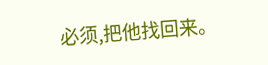必须,把他找回来。